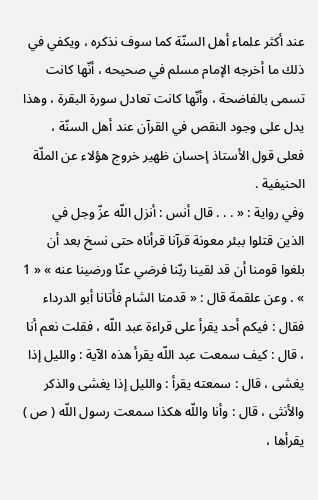عند أكثر علماء أهل السنّة كما سوف نذكره ، ويكفي في ذلك ما أخرجه الإمام مسلم في صحيحه ، أنّها كانت تسمى بالفاضحة ، وأنّها كانت تعادل سورة البقرة ، وهذا يدل على وجود النقص في القرآن عند أهل السنّة ، فعلى قول الأستاذ إحسان ظهير خروج هؤلاء عن الملّة الحنيفية .
وفي رواية : « . . . قال أنس : أنزل اللّه عزّ وجل في الذين قتلوا ببئر معونة قرآنا قرأناه حتى نسخ بعد أن بلغوا قومنا أن قد لقينا ربّنا فرضي عنّا ورضينا عنه » « 1 » . وعن علقمة قال : « قدمنا الشام فأتانا أبو الدرداء فقال : فيكم أحد يقرأ على قراءة عبد اللّه ، فقلت نعم أنا ، قال : كيف سمعت عبد اللّه يقرأ هذه الآية : والليل إذا يغشى ، قال : سمعته يقرأ : والليل إذا يغشى والذكر والأنثى ، قال : وأنا واللّه هكذا سمعت رسول اللّه ( ص ) يقرأها ،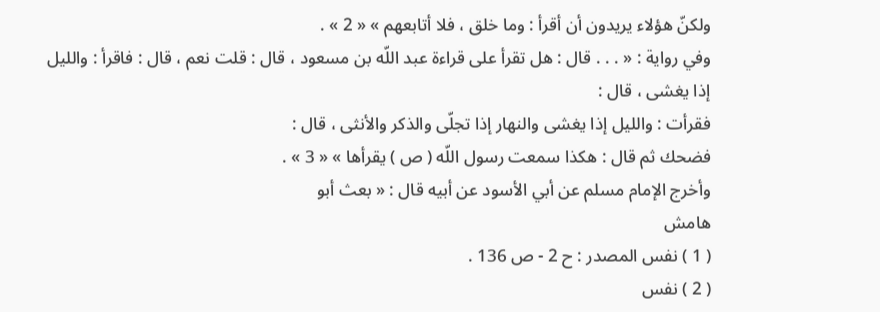ولكنّ هؤلاء يريدون أن أقرأ : وما خلق ، فلا أتابعهم » « 2 » .
وفي رواية : « . . . قال : هل تقرأ على قراءة عبد اللّه بن مسعود ، قال : قلت نعم ، قال : فاقرأ : والليل إذا يغشى ، قال :
فقرأت : والليل إذا يغشى والنهار إذا تجلّى والذكر والأنثى ، قال :
فضحك ثم قال : هكذا سمعت رسول اللّه ( ص ) يقرأها » « 3 » .
وأخرج الإمام مسلم عن أبي الأسود عن أبيه قال : « بعث أبو
هامش
( 1 ) نفس المصدر : ح 2 - ص 136 .
( 2 ) نفس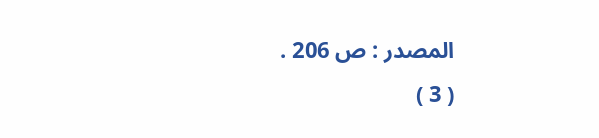المصدر : ص 206 .
( 3 )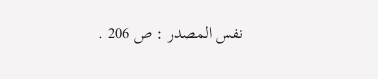نفس المصدر : ص 206 .